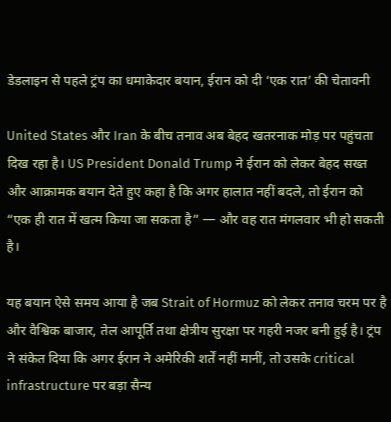डेडलाइन से पहले ट्रंप का धमाकेदार बयान, ईरान को दी ‘एक रात’ की चेतावनी

United States और Iran के बीच तनाव अब बेहद खतरनाक मोड़ पर पहुंचता दिख रहा है। US President Donald Trump ने ईरान को लेकर बेहद सख्त और आक्रामक बयान देते हुए कहा है कि अगर हालात नहीं बदले, तो ईरान को “एक ही रात में खत्म किया जा सकता है” — और वह रात मंगलवार भी हो सकती है।

यह बयान ऐसे समय आया है जब Strait of Hormuz को लेकर तनाव चरम पर है और वैश्विक बाजार, तेल आपूर्ति तथा क्षेत्रीय सुरक्षा पर गहरी नजर बनी हुई है। ट्रंप ने संकेत दिया कि अगर ईरान ने अमेरिकी शर्तें नहीं मानीं, तो उसके critical infrastructure पर बड़ा सैन्य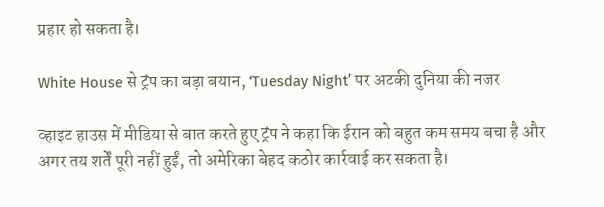प्रहार हो सकता है।

White House से ट्रंप का बड़ा बयान, ‘Tuesday Night’ पर अटकी दुनिया की नजर

व्हाइट हाउस में मीडिया से बात करते हुए ट्रंप ने कहा कि ईरान को बहुत कम समय बचा है और अगर तय शर्तें पूरी नहीं हुईं, तो अमेरिका बेहद कठोर कार्रवाई कर सकता है।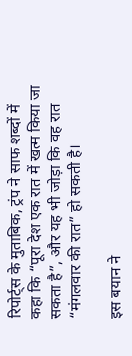रिपोर्ट्स के मुताबिक, ट्रंप ने साफ शब्दों में कहा कि “पूरा देश एक रात में खत्म किया जा सकता है”, और यह भी जोड़ा कि वह रात “मंगलवार की रात” हो सकती है।

इस बयान ने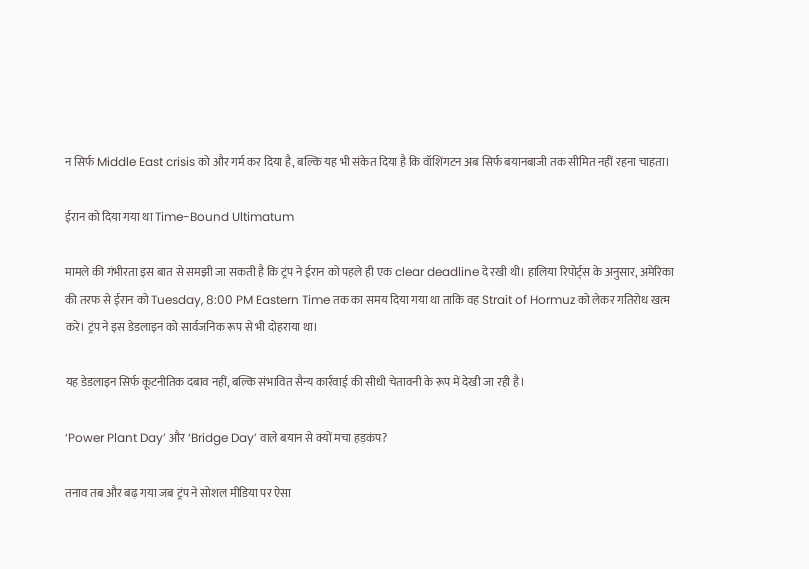न सिर्फ Middle East crisis को और गर्म कर दिया है, बल्कि यह भी संकेत दिया है कि वॉशिंगटन अब सिर्फ बयानबाजी तक सीमित नहीं रहना चाहता।

ईरान को दिया गया था Time-Bound Ultimatum

मामले की गंभीरता इस बात से समझी जा सकती है कि ट्रंप ने ईरान को पहले ही एक clear deadline दे रखी थी। हालिया रिपोर्ट्स के अनुसार, अमेरिका की तरफ से ईरान को Tuesday, 8:00 PM Eastern Time तक का समय दिया गया था ताकि वह Strait of Hormuz को लेकर गतिरोध खत्म करे। ट्रंप ने इस डेडलाइन को सार्वजनिक रूप से भी दोहराया था।

यह डेडलाइन सिर्फ कूटनीतिक दबाव नहीं, बल्कि संभावित सैन्य कार्रवाई की सीधी चेतावनी के रूप में देखी जा रही है।

‘Power Plant Day’ और ‘Bridge Day’ वाले बयान से क्यों मचा हड़कंप?

तनाव तब और बढ़ गया जब ट्रंप ने सोशल मीडिया पर ऐसा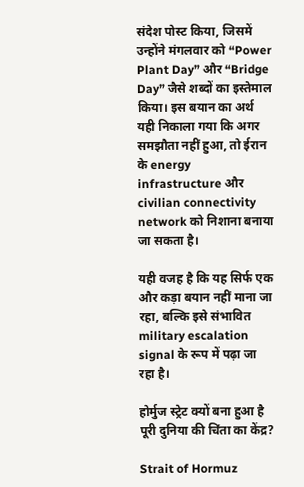संदेश पोस्ट किया, जिसमें उन्होंने मंगलवार को “Power Plant Day” और “Bridge Day” जैसे शब्दों का इस्तेमाल किया। इस बयान का अर्थ यही निकाला गया कि अगर समझौता नहीं हुआ, तो ईरान के energy infrastructure और civilian connectivity network को निशाना बनाया जा सकता है।

यही वजह है कि यह सिर्फ एक और कड़ा बयान नहीं माना जा रहा, बल्कि इसे संभावित military escalation signal के रूप में पढ़ा जा रहा है।

होर्मुज स्ट्रेट क्यों बना हुआ है पूरी दुनिया की चिंता का केंद्र?

Strait of Hormuz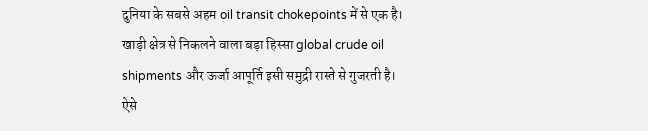दुनिया के सबसे अहम oil transit chokepoints में से एक है। खाड़ी क्षेत्र से निकलने वाला बड़ा हिस्सा global crude oil shipments और ऊर्जा आपूर्ति इसी समुद्री रास्ते से गुजरती है। ऐसे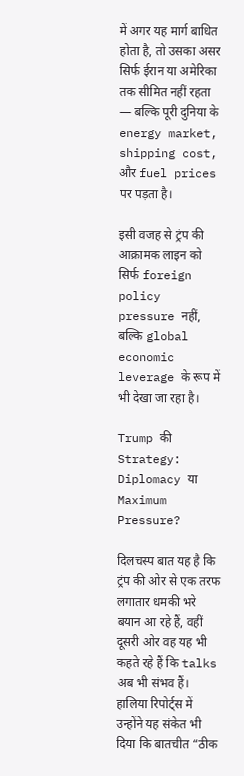में अगर यह मार्ग बाधित होता है, तो उसका असर सिर्फ ईरान या अमेरिका तक सीमित नहीं रहता — बल्कि पूरी दुनिया के energy market, shipping cost, और fuel prices पर पड़ता है।

इसी वजह से ट्रंप की आक्रामक लाइन को सिर्फ foreign policy pressure नहीं, बल्कि global economic leverage के रूप में भी देखा जा रहा है।

Trump की Strategy: Diplomacy या Maximum Pressure?

दिलचस्प बात यह है कि ट्रंप की ओर से एक तरफ लगातार धमकी भरे बयान आ रहे हैं, वहीं दूसरी ओर वह यह भी कहते रहे हैं कि talks अब भी संभव हैं। हालिया रिपोर्ट्स में उन्होंने यह संकेत भी दिया कि बातचीत “ठीक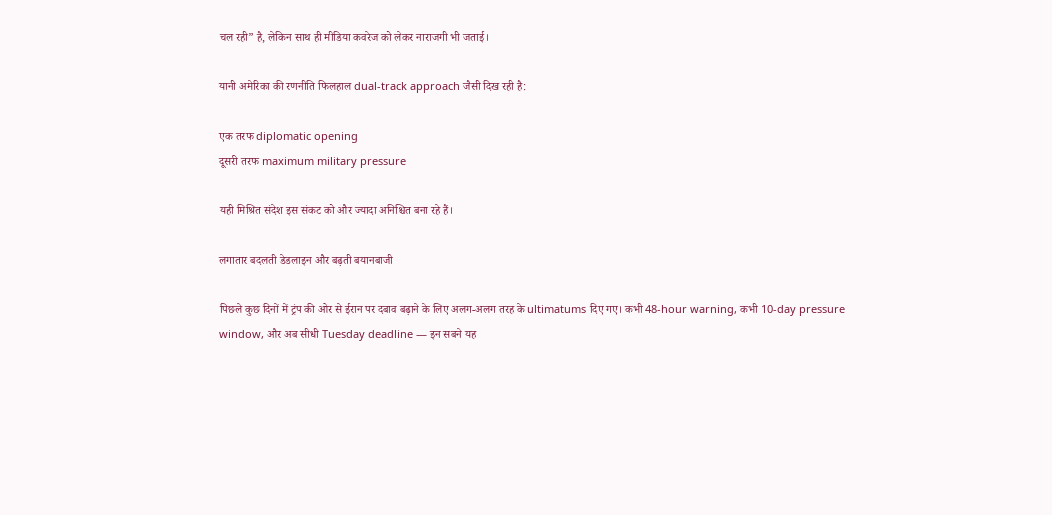चल रही” है, लेकिन साथ ही मीडिया कवरेज को लेकर नाराजगी भी जताई।

यानी अमेरिका की रणनीति फिलहाल dual-track approach जैसी दिख रही है:

एक तरफ diplomatic opening
दूसरी तरफ maximum military pressure

यही मिश्रित संदेश इस संकट को और ज्यादा अनिश्चित बना रहे हैं।

लगातार बदलती डेडलाइन और बढ़ती बयानबाजी

पिछले कुछ दिनों में ट्रंप की ओर से ईरान पर दबाव बढ़ाने के लिए अलग-अलग तरह के ultimatums दिए गए। कभी 48-hour warning, कभी 10-day pressure window, और अब सीधी Tuesday deadline — इन सबने यह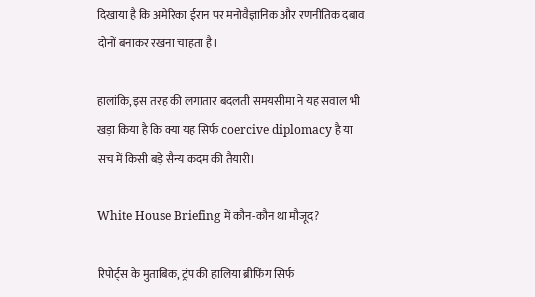दिखाया है कि अमेरिका ईरान पर मनोवैज्ञानिक और रणनीतिक दबाव दोनों बनाकर रखना चाहता है।

हालांकि, इस तरह की लगातार बदलती समयसीमा ने यह सवाल भी खड़ा किया है कि क्या यह सिर्फ coercive diplomacy है या सच में किसी बड़े सैन्य कदम की तैयारी।

White House Briefing में कौन-कौन था मौजूद?

रिपोर्ट्स के मुताबिक, ट्रंप की हालिया ब्रीफिंग सिर्फ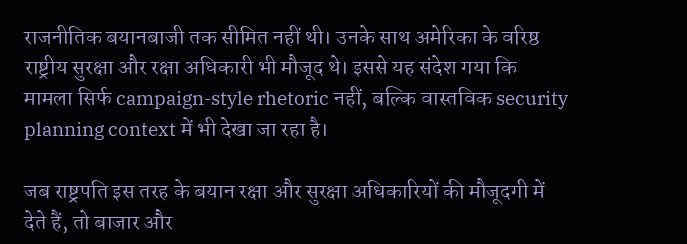राजनीतिक बयानबाजी तक सीमित नहीं थी। उनके साथ अमेरिका के वरिष्ठ राष्ट्रीय सुरक्षा और रक्षा अधिकारी भी मौजूद थे। इससे यह संदेश गया कि मामला सिर्फ campaign-style rhetoric नहीं, बल्कि वास्तविक security planning context में भी देखा जा रहा है।

जब राष्ट्रपति इस तरह के बयान रक्षा और सुरक्षा अधिकारियों की मौजूदगी में देते हैं, तो बाजार और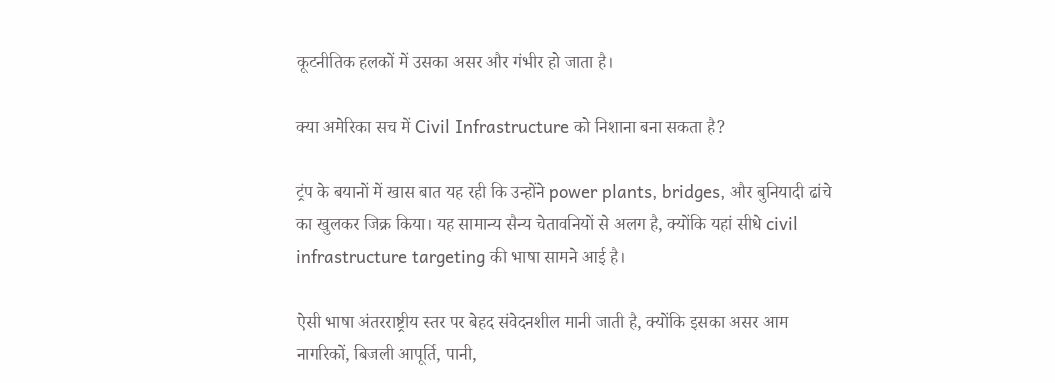कूटनीतिक हलकों में उसका असर और गंभीर हो जाता है।

क्या अमेरिका सच में Civil Infrastructure को निशाना बना सकता है?

ट्रंप के बयानों में खास बात यह रही कि उन्होंने power plants, bridges, और बुनियादी ढांचे का खुलकर जिक्र किया। यह सामान्य सैन्य चेतावनियों से अलग है, क्योंकि यहां सीधे civil infrastructure targeting की भाषा सामने आई है।

ऐसी भाषा अंतरराष्ट्रीय स्तर पर बेहद संवेदनशील मानी जाती है, क्योंकि इसका असर आम नागरिकों, बिजली आपूर्ति, पानी,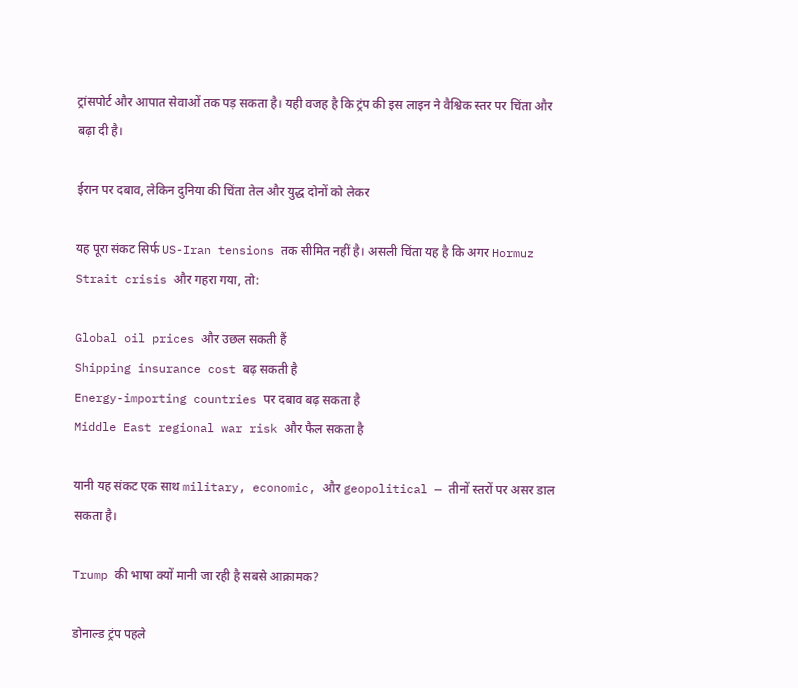ट्रांसपोर्ट और आपात सेवाओं तक पड़ सकता है। यही वजह है कि ट्रंप की इस लाइन ने वैश्विक स्तर पर चिंता और बढ़ा दी है।

ईरान पर दबाव, लेकिन दुनिया की चिंता तेल और युद्ध दोनों को लेकर

यह पूरा संकट सिर्फ US-Iran tensions तक सीमित नहीं है। असली चिंता यह है कि अगर Hormuz Strait crisis और गहरा गया, तो:

Global oil prices और उछल सकती हैं
Shipping insurance cost बढ़ सकती है
Energy-importing countries पर दबाव बढ़ सकता है
Middle East regional war risk और फैल सकता है

यानी यह संकट एक साथ military, economic, और geopolitical — तीनों स्तरों पर असर डाल सकता है।

Trump की भाषा क्यों मानी जा रही है सबसे आक्रामक?

डोनाल्ड ट्रंप पहले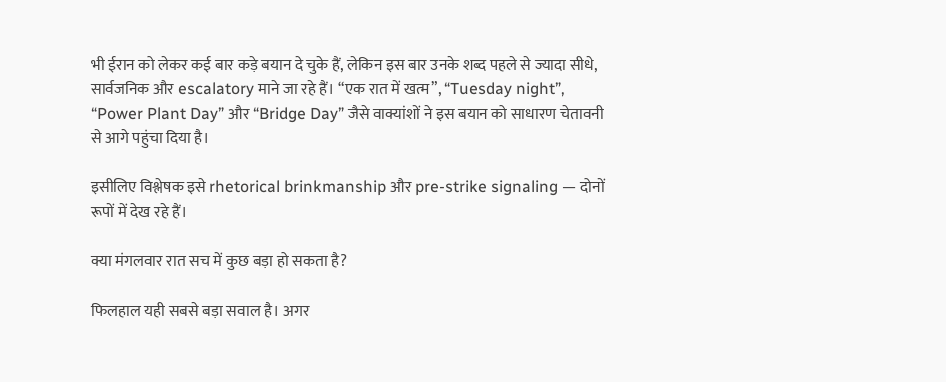भी ईरान को लेकर कई बार कड़े बयान दे चुके हैं, लेकिन इस बार उनके शब्द पहले से ज्यादा सीधे, सार्वजनिक और escalatory माने जा रहे हैं। “एक रात में खत्म”, “Tuesday night”, “Power Plant Day” और “Bridge Day” जैसे वाक्यांशों ने इस बयान को साधारण चेतावनी से आगे पहुंचा दिया है।

इसीलिए विश्लेषक इसे rhetorical brinkmanship और pre-strike signaling — दोनों रूपों में देख रहे हैं।

क्या मंगलवार रात सच में कुछ बड़ा हो सकता है?

फिलहाल यही सबसे बड़ा सवाल है। अगर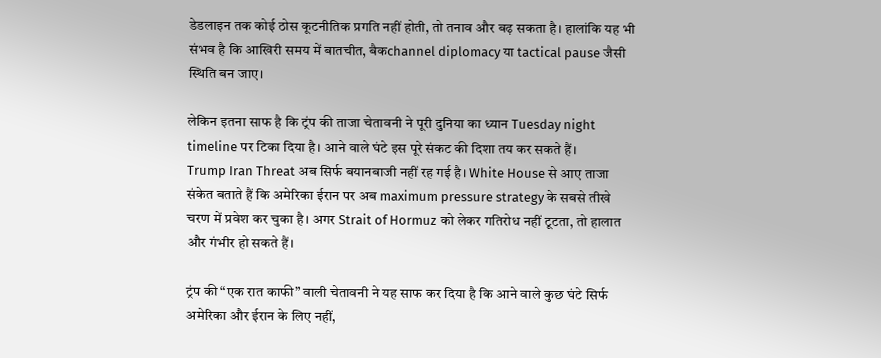डेडलाइन तक कोई ठोस कूटनीतिक प्रगति नहीं होती, तो तनाव और बढ़ सकता है। हालांकि यह भी संभव है कि आखिरी समय में बातचीत, बैकchannel diplomacy या tactical pause जैसी स्थिति बन जाए।

लेकिन इतना साफ है कि ट्रंप की ताजा चेतावनी ने पूरी दुनिया का ध्यान Tuesday night timeline पर टिका दिया है। आने वाले घंटे इस पूरे संकट की दिशा तय कर सकते हैं।
Trump Iran Threat अब सिर्फ बयानबाजी नहीं रह गई है। White House से आए ताजा संकेत बताते हैं कि अमेरिका ईरान पर अब maximum pressure strategy के सबसे तीखे चरण में प्रवेश कर चुका है। अगर Strait of Hormuz को लेकर गतिरोध नहीं टूटता, तो हालात और गंभीर हो सकते हैं।

ट्रंप की “एक रात काफी” वाली चेतावनी ने यह साफ कर दिया है कि आने वाले कुछ घंटे सिर्फ अमेरिका और ईरान के लिए नहीं,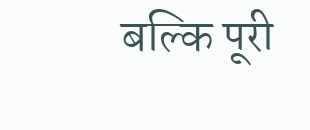बल्कि पूरी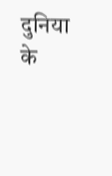दुनिया के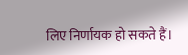लिए निर्णायक हो सकते हैं।